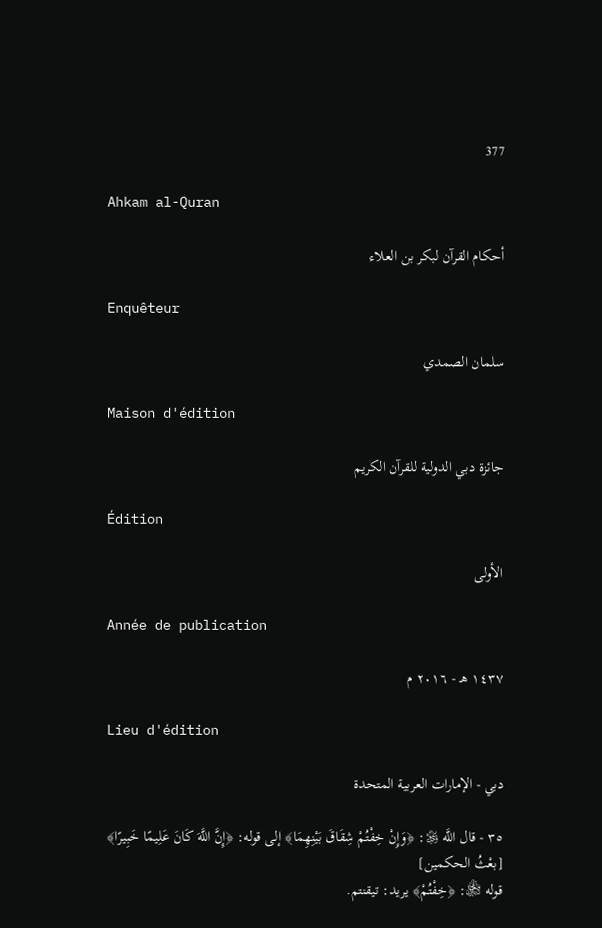377

Ahkam al-Quran

أحكام القرآن لبكر بن العلاء

Enquêteur

سلمان الصمدي

Maison d'édition

جائزة دبي الدولية للقرآن الكريم

Édition

الأولى

Année de publication

١٤٣٧ هـ - ٢٠١٦ م

Lieu d'édition

دبي - الإمارات العربية المتحدة

٣٥ - قال اللَّه ﷿: ﴿وَإِنْ خِفْتُمْ شِقَاقَ بَيْنِهِمَا﴾ إلى قوله: ﴿إِنَّ اللَّهَ كَانَ عَلِيمًا خَبِيرًا﴾
[بعْثُ الحكمين]
قوله ﵎: ﴿خِفْتُمْ﴾ يريد: تيقنتم.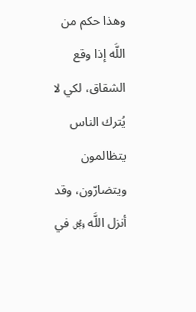وهذا حكم من اللَّه إذا وقع الشقاق، لكي لا يُترك الناس يتظالمون ويتضارّون، وقد أنزل اللَّه ﷿ في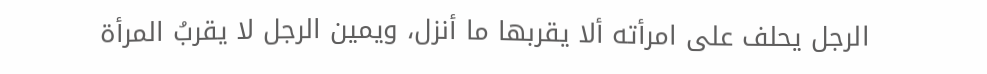الرجل يحلف على امرأته ألا يقربها ما أنزل، ويمين الرجل لا يقربُ المرأة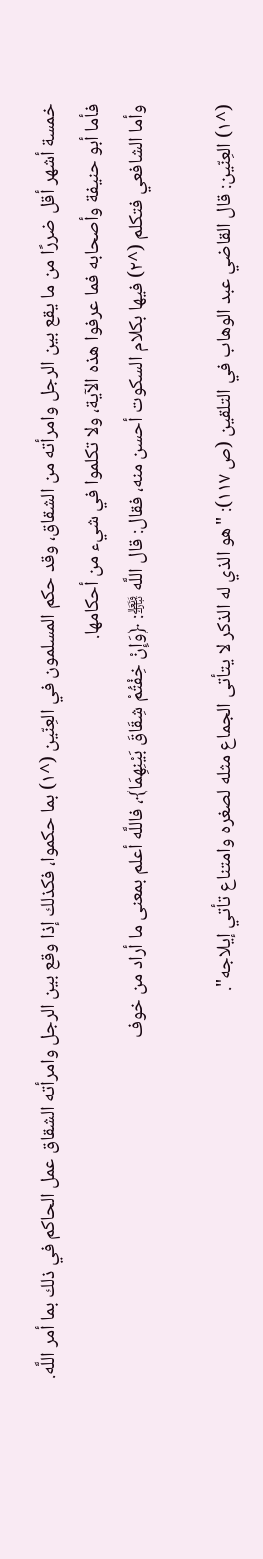خمسة أشهر أقل ضررًا من ما يقع بين الرجل وامرأته من الشقاق، وقد حكم المسلمون في العِنّين (^١) بما حكموا، فكذلك إذا وقع بين الرجل وامرأته الشقاق عمل الحاكم في ذلك بما أمر اللَّه.
فأما أبو حنيفة وأصحابه فما عرفوا هذه الآية، ولا تكلموا في شيء من أحكامها.
وأما الشافعي فتكلم (^٢) فيها بكلام السكوت أحسن منه، فقال: قال اللَّه ﵎: ﴿وَإِنْ خِفْتُمْ شِقَاقَ بَيْنِهِمَا﴾، فاللَّه أعلم بمعنى ما أراد من خوف

(^١) العِنّين: قال القاضي عبد الوهاب في التلقين (ص ١١٧): "هو الذي له الذكر لا يتأتى الجماع مثله لصغره وامتناع تأتي إيلاجه".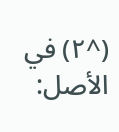(^٢) في الأصل: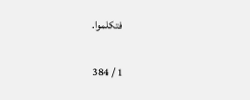فتكلموا.

1 / 384